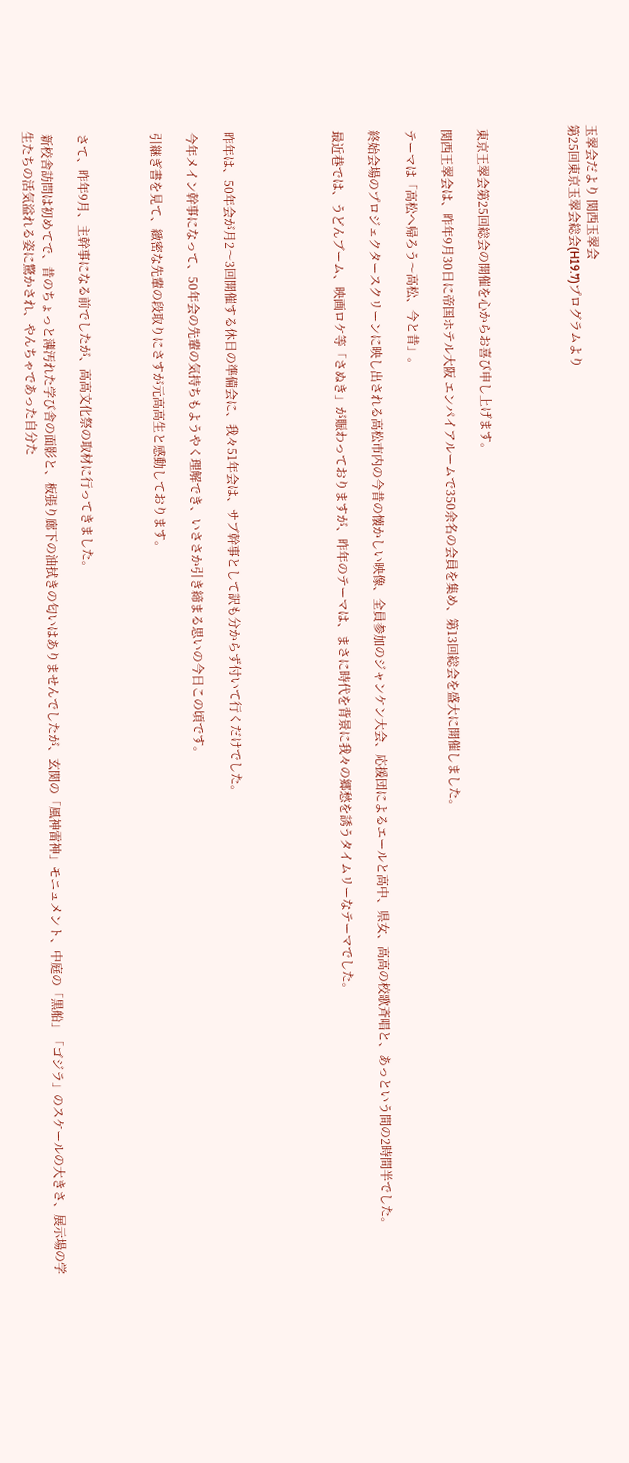玉翠会だより 関西玉翠会
第25回東京玉翠会総会(H19.7)プログラムより




 東京王翠会第25回総会の開催を心からお喜び申し上げます。

 関西王翠会は、昨年9月30日に帝国ホテル大阪 エンパイアルームで350余名の会員を集め、第13回総会を盛大に開催しました。

 テーマは「高松へ帰ろう〜高松、今と昔」。

 終始会場のプロジェクタースクリーンに映し出される高松市内の今昔の懐かしい映像、全員参加のジャンケン大会、応援団によるエールと高中、県女、高高の校歌斉唱と、あっという間の2時間半でした。

 最近巷では、うどんブーム、映画ロケ等「さぬき」が賑わっておりますが、昨年のテーマは、まさに時代を背景に我々の郷愁を誘うタイムリーなテーマでした。





 昨年は、50年会が月2〜3回開催する休日の準備会に、我々51年会は、サブ幹事として訳も分からず付いて行くだけでした。

 今年メイン幹事になって、50年会の先輩の気持ちもようやく理解でき、いささか引き締まる思いの今日この頃です。

 引継ぎ書を見て、緻密な先輩の段取りにさすが元高高生と感動しております。



 さて、昨年9月、主幹事になる前でしたが、高高文化祭の取材に行ってきました。

 新校舎訪問は初めてで、昔のちょっと薄汚れた学び舎の面影と、板張り廊下の油拭きの匂いはありませんでしたが、玄関の「風神雷神」モニュメント、中庭の「黒船」「ゴジラ」のスケールの大きさ、展示場の学生たちの活気溢れる姿に驚かされ、やんちゃであった自分た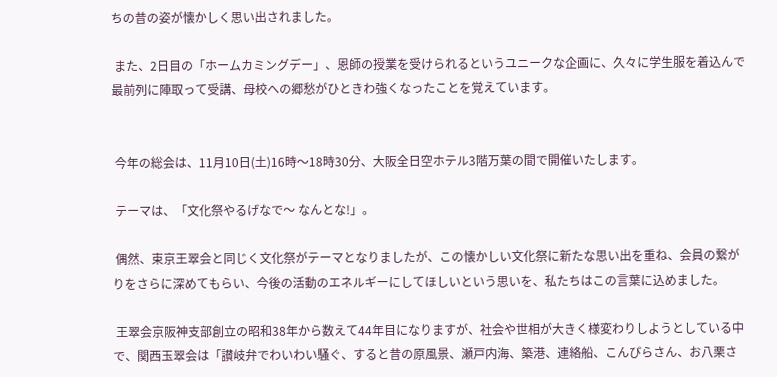ちの昔の姿が懐かしく思い出されました。

 また、2日目の「ホームカミングデー」、恩師の授業を受けられるというユニークな企画に、久々に学生服を着込んで最前列に陣取って受講、母校への郷愁がひときわ強くなったことを覚えています。


 今年の総会は、11月10日(土)16時〜18時30分、大阪全日空ホテル3階万葉の間で開催いたします。

 テーマは、「文化祭やるげなで〜 なんとな!」。

 偶然、束京王翠会と同じく文化祭がテーマとなりましたが、この懐かしい文化祭に新たな思い出を重ね、会員の繋がりをさらに深めてもらい、今後の活動のエネルギーにしてほしいという思いを、私たちはこの言葉に込めました。

 王翠会京阪神支部創立の昭和38年から数えて44年目になりますが、社会や世相が大きく様変わりしようとしている中で、関西玉翠会は「讃岐弁でわいわい騒ぐ、すると昔の原風景、瀬戸内海、築港、連絡船、こんぴらさん、お八栗さ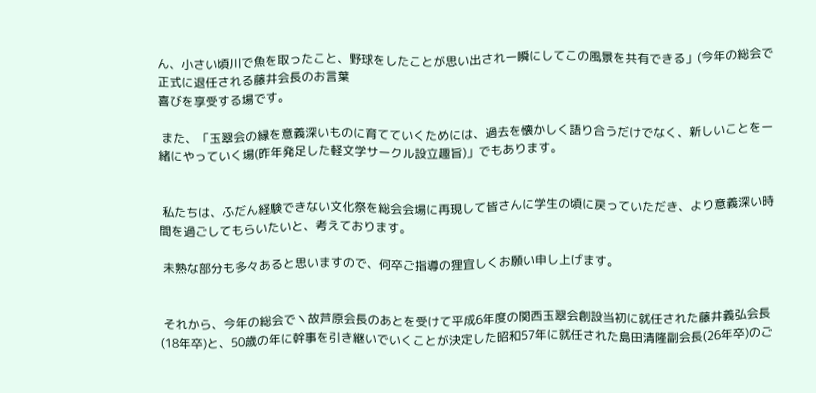ん、小さい頃川で魚を取ったこと、野球をしたことが思い出されー瞬にしてこの風景を共有できる」(今年の総会で正式に退任される藤井会長のお言葉
喜びを享受する場です。

 また、「玉翠会の縁を意義深いものに育てていくためには、過去を懐かしく語り合うだけでなく、新しいことをー緒にやっていく場(昨年発足した軽文学サークル設立趣旨)」でもあります。


 私たちは、ふだん経験できない文化祭を総会会場に再現して皆さんに学生の頃に戻っていただき、より意義深い時間を過ごしてもらいたいと、考えております。

 未熟な部分も多々あると思いますので、何卒ご指導の狸宜しくお願い申し上げます。


 それから、今年の総会でヽ故芦原会長のあとを受けて平成6年度の関西玉翠会創設当初に就任された藤井義弘会長(18年卒)と、50歳の年に幹事を引き継いでいくことが決定した昭和57年に就任された島田清隆副会長(26年卒)のご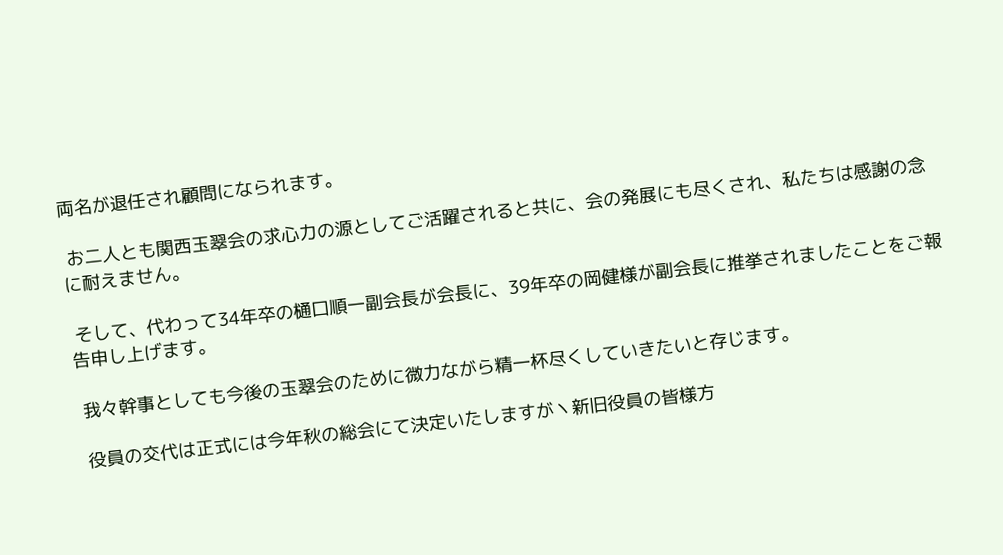両名が退任され顧問になられます。

 お二人とも関西玉翠会の求心力の源としてご活躍されると共に、会の発展にも尽くされ、私たちは感謝の念に耐えません。

 そして、代わって34年卒の樋口順一副会長が会長に、39年卒の岡健様が副会長に推挙されましたことをご報告申し上げます。

 我々幹事としても今後の玉翠会のために微力ながら精一杯尽くしていきたいと存じます。

 役員の交代は正式には今年秋の総会にて決定いたしますがヽ新旧役員の皆様方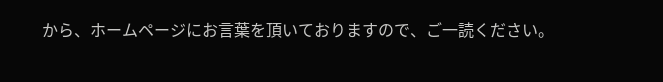から、ホームページにお言葉を頂いておりますので、ご一読ください。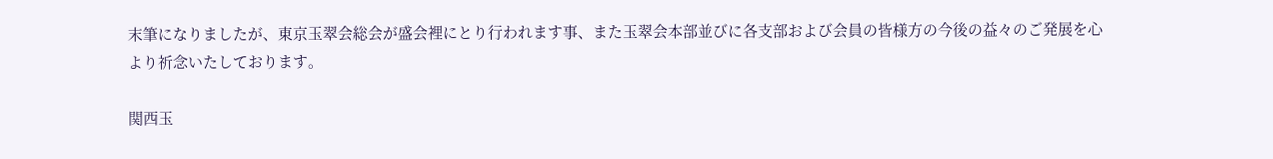末筆になりましたが、東京玉翠会総会が盛会裡にとり行われます事、また玉翠会本部並びに各支部および会員の皆様方の今後の益々のご発展を心より祈念いたしております。

関西玉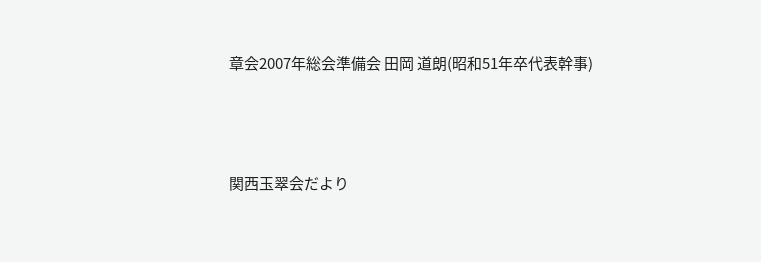章会2007年総会準備会 田岡 道朗(昭和51年卒代表幹事)



関西玉翠会だより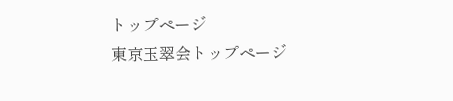トップページ
東京玉翠会トップページ